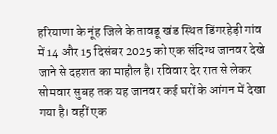हरियाणा के नूंह जिले के तावडू खंड स्थित डिंगरहेड़ी गांव में 14 और 15 दिसंबर 2025 को एक संदिग्ध जानवर देखे जाने से दहशत का माहौल है। रविवार देर रात से लेकर सोमवार सुबह तक यह जानवर कई घरों के आंगन में देखा गया है। वहीं एक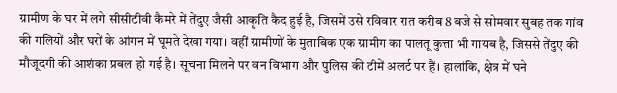ग्रामीण के घर में लगे सीसीटीवी कैमरे में तेंदुए जैसी आकृति कैद हुई है, जिसमें उसे रविवार रात करीब 8 बजे से सोमवार सुबह तक गांव की गलियों और घरों के आंगन में घूमते देखा गया। वहीं ग्रामीणों के मुताबिक एक ग्रामीग का पालतू कुत्ता भी गायब है, जिससे तेंदुए की मौजूदगी की आशंका प्रबल हो गई है। सूचना मिलने पर वन विभाग और पुलिस की टीमें अलर्ट पर हैं। हालांकि, क्षेत्र में घने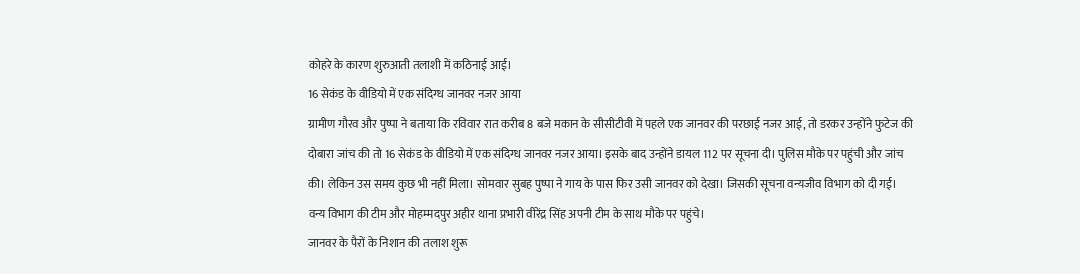कोहरे के कारण शुरुआती तलाशी में कठिनाई आई।
16 सेकंड के वीडियो में एक संदिग्ध जानवर नजर आया
ग्रामीण गौरव और पुष्पा ने बताया कि रविवार रात करीब 8 बजे मकान के सीसीटीवी में पहले एक जानवर की परछाई नजर आई, तो डरकर उन्होंने फुटेज की दोबारा जांच की तो 16 सेकंड के वीडियो में एक संदिग्ध जानवर नजर आया। इसके बाद उन्होंने डायल 112 पर सूचना दी। पुलिस मौके पर पहुंची और जांच की। लेकिन उस समय कुछ भी नहीं मिला। सोमवार सुबह पुष्पा ने गाय के पास फिर उसी जानवर को देखा। जिसकी सूचना वन्यजीव विभाग को दी गई। वन्य विभाग की टीम और मोहम्मदपुर अहीर थाना प्रभारी वीरेंद्र सिंह अपनी टीम के साथ मौके पर पहुंचे।
जानवर के पैरों के निशान की तलाश शुरू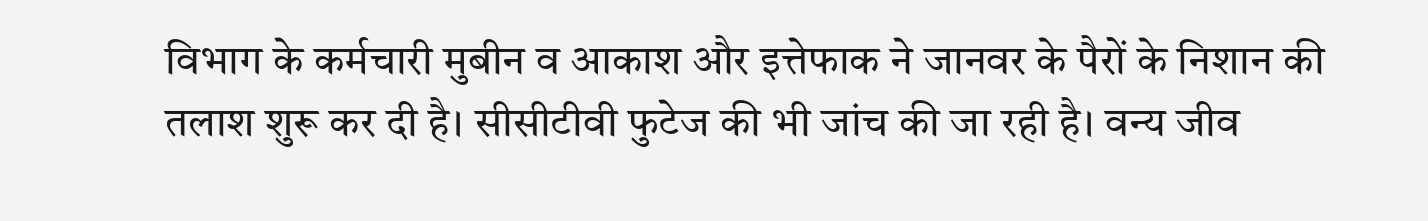विभाग के कर्मचारी मुबीन व आकाश और इत्तेफाक ने जानवर के पैरों के निशान की तलाश शुरू कर दी है। सीसीटीवी फुटेज की भी जांच की जा रही है। वन्य जीव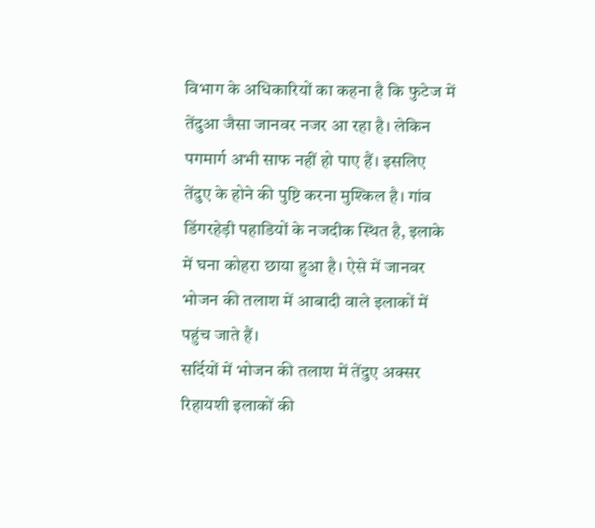विभाग के अधिकारियों का कहना है कि फुटेज में तेंदुआ जैसा जानवर नजर आ रहा है। लेकिन पगमार्ग अभी साफ नहीं हो पाए हैं। इसलिए तेंदुए के होने की पुष्टि करना मुश्किल है। गांव डिंगरहेड़ी पहाडियों के नजदीक स्थित है, इलाके में घना कोहरा छाया हुआ है। ऐसे में जानवर भोजन की तलाश में आबादी वाले इलाकों में पहुंच जाते हैं।
सर्दियों में भोजन की तलाश में तेंदुए अक्सर रिहायशी इलाकों की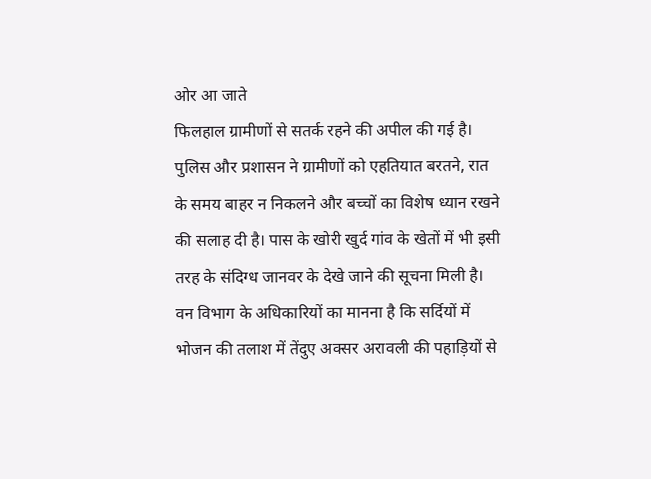ओर आ जाते
फिलहाल ग्रामीणों से सतर्क रहने की अपील की गई है। पुलिस और प्रशासन ने ग्रामीणों को एहतियात बरतने, रात के समय बाहर न निकलने और बच्चों का विशेष ध्यान रखने की सलाह दी है। पास के खोरी खुर्द गांव के खेतों में भी इसी तरह के संदिग्ध जानवर के देखे जाने की सूचना मिली है। वन विभाग के अधिकारियों का मानना है कि सर्दियों में भोजन की तलाश में तेंदुए अक्सर अरावली की पहाड़ियों से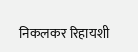निकलकर रिहायशी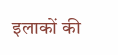इलाकों की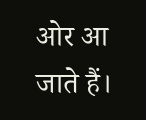ओर आ जाते हैं।